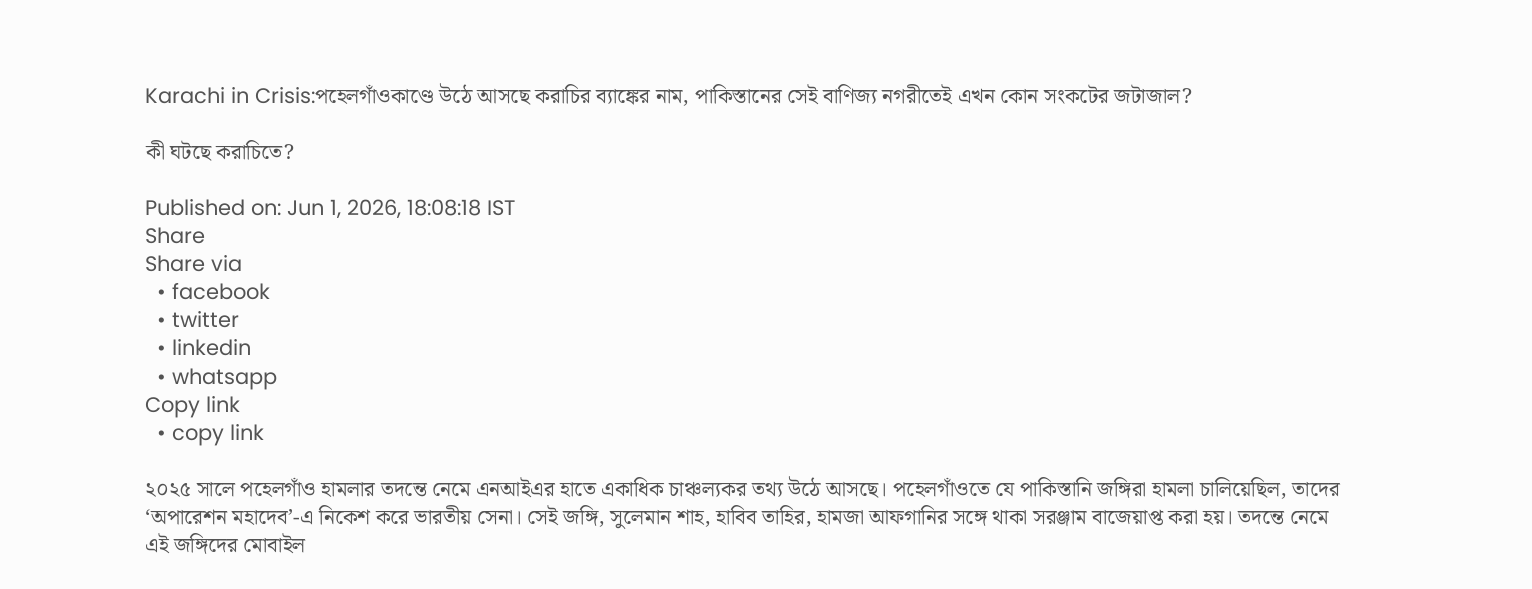Karachi in Crisis:পহেলগাঁওকাণ্ডে উঠে আসছে করাচির ব্যাঙ্কের নাম, পাকিস্তানের সেই বাণিজ্য নগরীতেই এখন কোন সংকটের জটাজাল?

কী ঘটছে করাচিতে?

Published on: Jun 1, 2026, 18:08:18 IST
Share
Share via
  • facebook
  • twitter
  • linkedin
  • whatsapp
Copy link
  • copy link

২০২৫ সালে পহেলগাঁও হামলার তদন্তে নেমে এনআইএর হাতে একাধিক চাঞ্চল্যকর তথ্য উঠে আসছে। পহেলগাঁওতে যে পাকিস্তানি জঙ্গিরা হামলা চালিয়েছিল, তাদের ‘অপারেশন মহাদেব’-এ নিকেশ করে ভারতীয় সেনা। সেই জঙ্গি, সুলেমান শাহ, হাবিব তাহির, হামজা আফগানির সঙ্গে থাকা সরঞ্জাম বাজেয়াপ্ত করা হয়। তদন্তে নেমে এই জঙ্গিদের মোবাইল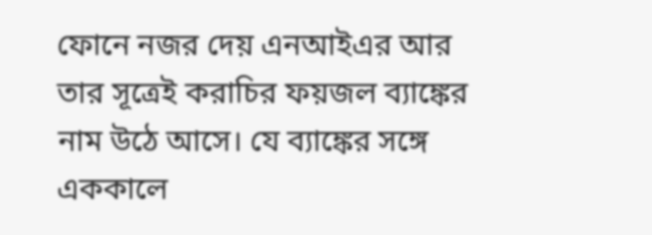ফোনে নজর দেয় এনআইএর আর তার সূত্রেই করাচির ফয়জল ব্যাঙ্কের নাম উঠে আসে। যে ব্যাঙ্কের সঙ্গে এককালে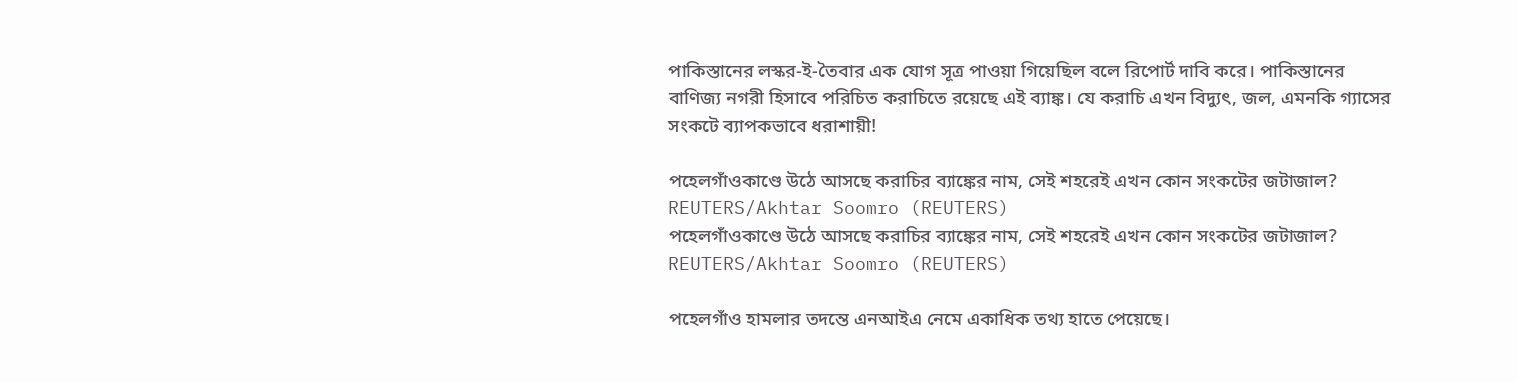পাকিস্তানের লস্কর-ই-তৈবার এক যোগ সূত্র পাওয়া গিয়েছিল বলে রিপোর্ট দাবি করে। পাকিস্তানের বাণিজ্য নগরী হিসাবে পরিচিত করাচিতে রয়েছে এই ব্যাঙ্ক। যে করাচি এখন বিদ্যুৎ, জল, এমনকি গ্যাসের সংকটে ব্যাপকভাবে ধরাশায়ী!

পহেলগাঁওকাণ্ডে উঠে আসছে করাচির ব্যাঙ্কের নাম, সেই শহরেই এখন কোন সংকটের জটাজাল? REUTERS/Akhtar Soomro (REUTERS)
পহেলগাঁওকাণ্ডে উঠে আসছে করাচির ব্যাঙ্কের নাম, সেই শহরেই এখন কোন সংকটের জটাজাল? REUTERS/Akhtar Soomro (REUTERS)

পহেলগাঁও হামলার তদন্তে এনআইএ নেমে একাধিক তথ্য হাতে পেয়েছে।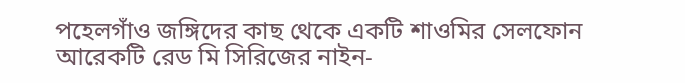পহেলগাঁও জঙ্গিদের কাছ থেকে একটি শাওমির সেলফোন আরেকটি রেড মি সিরিজের নাইন-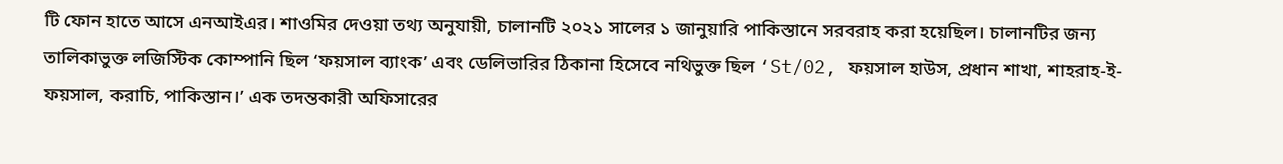টি ফোন হাতে আসে এনআইএর। শাওমির দেওয়া তথ্য অনুযায়ী, চালানটি ২০২১ সালের ১ জানুয়ারি পাকিস্তানে সরবরাহ করা হয়েছিল। চালানটির জন্য তালিকাভুক্ত লজিস্টিক কোম্পানি ছিল ‘ফয়সাল ব্যাংক’ এবং ডেলিভারির ঠিকানা হিসেবে নথিভুক্ত ছিল ‘St/02, ফয়সাল হাউস, প্রধান শাখা, শাহরাহ-ই-ফয়সাল, করাচি, পাকিস্তান।’ এক তদন্তকারী অফিসারের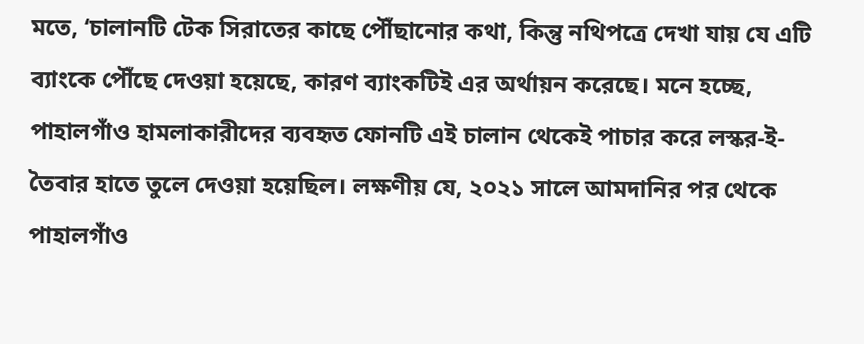মতে, ‘চালানটি টেক সিরাতের কাছে পৌঁছানোর কথা, কিন্তু নথিপত্রে দেখা যায় যে এটি ব্যাংকে পৌঁছে দেওয়া হয়েছে, কারণ ব্যাংকটিই এর অর্থায়ন করেছে। মনে হচ্ছে, পাহালগাঁও হামলাকারীদের ব্যবহৃত ফোনটি এই চালান থেকেই পাচার করে লস্কর-ই-তৈবার হাতে তুলে দেওয়া হয়েছিল। লক্ষণীয় যে, ২০২১ সালে আমদানির পর থেকে পাহালগাঁও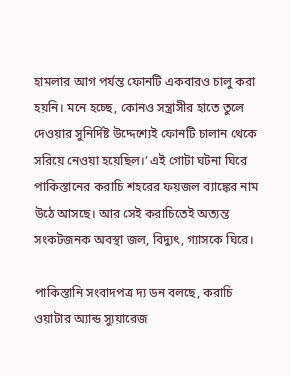হামলার আগ পর্যন্ত ফোনটি একবারও চালু করা হয়নি। মনে হচ্ছে, কোনও সন্ত্রাসীর হাতে তুলে দেওয়ার সুনির্দিষ্ট উদ্দেশ্যেই ফোনটি চালান থেকে সরিয়ে নেওয়া হয়েছিল।’ এই গোটা ঘটনা ঘিরে পাকিস্তানের করাচি শহরের ফয়জল ব্যাঙ্কের নাম উঠে আসছে। আর সেই করাচিতেই অত্যন্ত সংকটজনক অবস্থা জল, বিদ্যুৎ, গ্যাসকে ঘিরে।

পাকিস্তানি সংবাদপত্র দ্য ডন বলছে, করাচি ওয়াটার অ্যান্ড স্যুয়ারেজ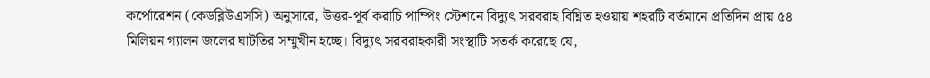কর্পোরেশন (কেডব্লিউএসসি) অনুসারে, উত্তর-পূর্ব করাচি পাম্পিং স্টেশনে বিদ্যুৎ সরবরাহ বিঘ্নিত হওয়ায় শহরটি বর্তমানে প্রতিদিন প্রায় ৫৪ মিলিয়ন গ্যালন জলের ঘাটতির সম্মুখীন হচ্ছে। বিদ্যুৎ সরবরাহকারী সংস্থাটি সতর্ক করেছে যে,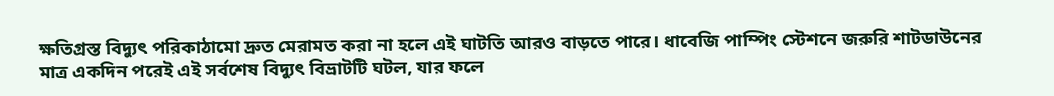ক্ষতিগ্রস্ত বিদ্যুৎ পরিকাঠামো দ্রুত মেরামত করা না হলে এই ঘাটতি আরও বাড়তে পারে। ধাবেজি পাম্পিং স্টেশনে জরুরি শাটডাউনের মাত্র একদিন পরেই এই সর্বশেষ বিদ্যুৎ বিভ্রাটটি ঘটল, যার ফলে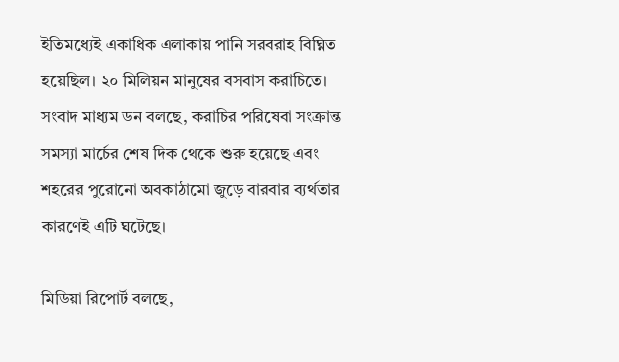ইতিমধ্যেই একাধিক এলাকায় পানি সরবরাহ বিঘ্নিত হয়েছিল। ২০ মিলিয়ন মানুষের বসবাস করাচিতে। সংবাদ মাধ্যম ডন বলছে, করাচির পরিষেবা সংক্রান্ত সমস্যা মার্চের শেষ দিক থেকে শুরু হয়েছে এবং শহরের পুরোনো অবকাঠামো জুড়ে বারবার ব্যর্থতার কারণেই এটি ঘটেছে।

মিডিয়া রিপোর্ট বলছে,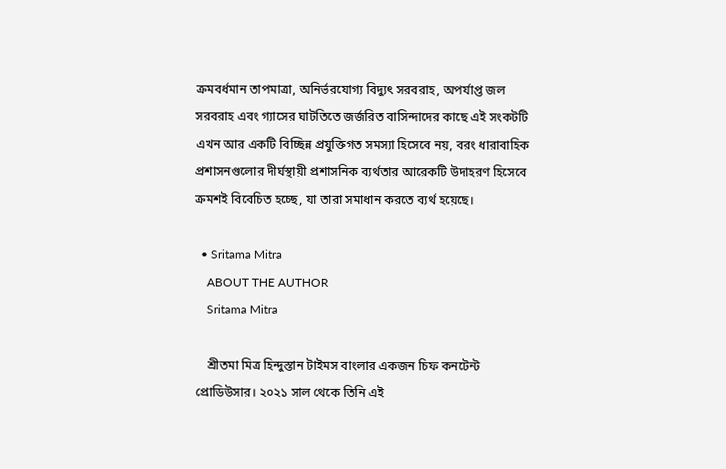ক্রমবর্ধমান তাপমাত্রা, অনির্ভরযোগ্য বিদ্যুৎ সরবরাহ, অপর্যাপ্ত জল সরবরাহ এবং গ্যাসের ঘাটতিতে জর্জরিত বাসিন্দাদের কাছে এই সংকটটি এখন আর একটি বিচ্ছিন্ন প্রযুক্তিগত সমস্যা হিসেবে নয়, বরং ধারাবাহিক প্রশাসনগুলোর দীর্ঘস্থায়ী প্রশাসনিক ব্যর্থতার আরেকটি উদাহরণ হিসেবে ক্রমশই বিবেচিত হচ্ছে, যা তারা সমাধান করতে ব্যর্থ হয়েছে।

  • Sritama Mitra
    ABOUT THE AUTHOR
    Sritama Mitra

    শ্রীতমা মিত্র হিন্দুস্তান টাইমস বাংলার একজন চিফ কনটেন্ট প্রোডিউসার। ২০২১ সাল থেকে তিনি এই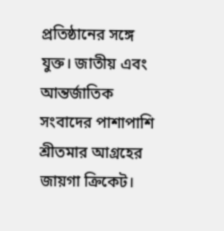প্রতিষ্ঠানের সঙ্গে যুক্ত। জাতীয় এবং আন্তর্জাতিক সংবাদের পাশাপাশি শ্রীতমার আগ্রহের জায়গা ক্রিকেট।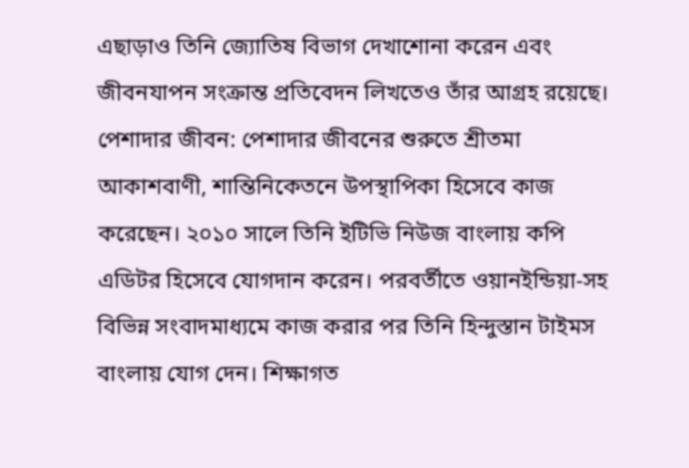এছাড়াও তিনি জ্যোতিষ বিভাগ দেখাশোনা করেন এবং জীবনযাপন সংক্রান্ত প্রতিবেদন লিখতেও তাঁর আগ্রহ রয়েছে। পেশাদার জীবন: পেশাদার জীবনের শুরুতে শ্রীতমা আকাশবাণী, শান্তিনিকেতনে উপস্থাপিকা হিসেবে কাজ করেছেন। ২০১০ সালে তিনি ইটিভি নিউজ বাংলায় কপি এডিটর হিসেবে যোগদান করেন। পরবর্তীতে ওয়ানইন্ডিয়া-সহ বিভিন্ন সংবাদমাধ্যমে কাজ করার পর তিনি হিন্দুস্তান টাইমস বাংলায় যোগ দেন। শিক্ষাগত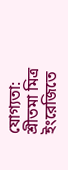যোগ্যতা: শ্রীতমা মিত্র ইংরেজিতে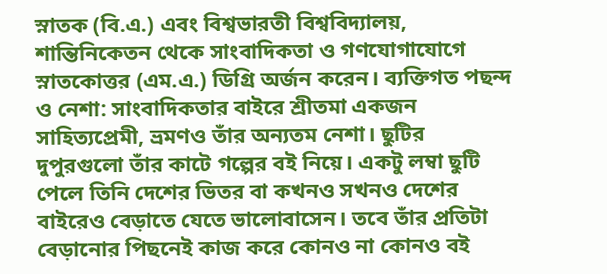স্নাতক (বি.এ.) এবং বিশ্বভারতী বিশ্ববিদ্যালয়, শান্তিনিকেতন থেকে সাংবাদিকতা ও গণযোগাযোগে স্নাতকোত্তর (এম.এ.) ডিগ্রি অর্জন করেন। ব্যক্তিগত পছন্দ ও নেশা: সাংবাদিকতার বাইরে শ্রীতমা একজন সাহিত্যপ্রেমী, ভ্রমণও তাঁর অন্যতম নেশা। ছুটির দুপুরগুলো তাঁর কাটে গল্পের বই নিয়ে। একটু লম্বা ছুটি পেলে তিনি দেশের ভিতর বা কখনও সখনও দেশের বাইরেও বেড়াতে যেতে ভালোবাসেন। তবে তাঁর প্রতিটা বেড়ানোর পিছনেই কাজ করে কোনও না কোনও বই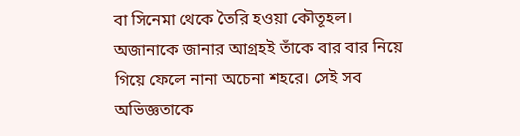বা সিনেমা থেকে তৈরি হওয়া কৌতূহল। অজানাকে জানার আগ্রহই তাঁকে বার বার নিয়ে গিয়ে ফেলে নানা অচেনা শহরে। সেই সব অভিজ্ঞতাকে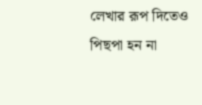লেখার রূপ দিতেও পিছপা হন না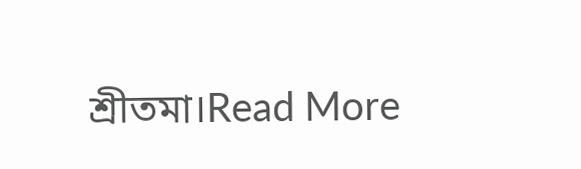শ্রীতমা।Read More